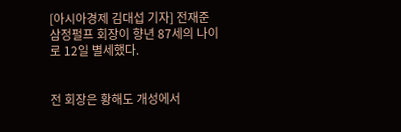[아시아경제 김대섭 기자] 전재준 삼정펄프 회장이 향년 87세의 나이로 12일 별세했다.


전 회장은 황해도 개성에서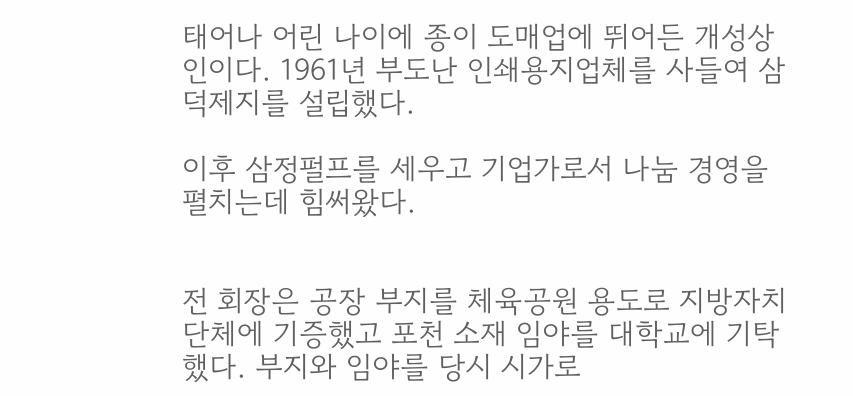태어나 어린 나이에 종이 도매업에 뛰어든 개성상인이다. 1961년 부도난 인쇄용지업체를 사들여 삼덕제지를 설립했다.

이후 삼정펄프를 세우고 기업가로서 나눔 경영을 펼치는데 힘써왔다.


전 회장은 공장 부지를 체육공원 용도로 지방자치단체에 기증했고 포천 소재 임야를 대학교에 기탁했다. 부지와 임야를 당시 시가로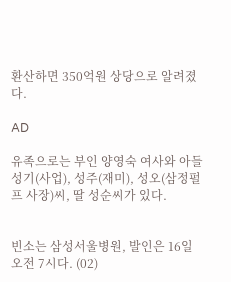환산하면 350억원 상당으로 알려졌다.

AD

유족으로는 부인 양영숙 여사와 아들 성기(사업), 성주(재미), 성오(삼정펄프 사장)씨, 딸 성순씨가 있다.


빈소는 삼성서울병원, 발인은 16일 오전 7시다. (02)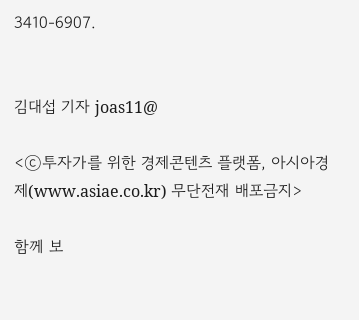3410-6907.


김대섭 기자 joas11@

<ⓒ투자가를 위한 경제콘텐츠 플랫폼, 아시아경제(www.asiae.co.kr) 무단전재 배포금지>

함께 보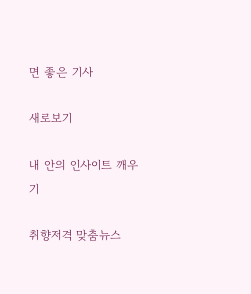면 좋은 기사

새로보기

내 안의 인사이트 깨우기

취향저격 맞춤뉴스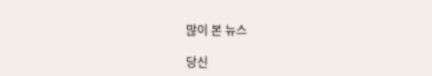많이 본 뉴스

당신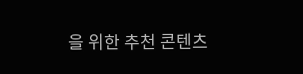을 위한 추천 콘텐츠